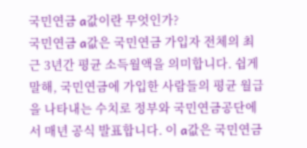국민연금 a값이란 무엇인가?
국민연금 a값은 국민연금 가입자 전체의 최근 3년간 평균 소득월액을 의미합니다. 쉽게 말해, 국민연금에 가입한 사람들의 평균 월급을 나타내는 수치로 정부와 국민연금공단에서 매년 공식 발표합니다. 이 a값은 국민연금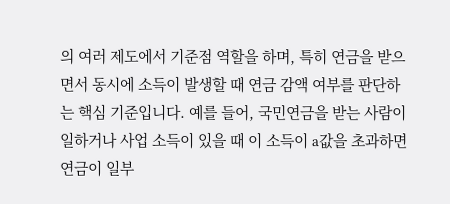의 여러 제도에서 기준점 역할을 하며, 특히 연금을 받으면서 동시에 소득이 발생할 때 연금 감액 여부를 판단하는 핵심 기준입니다. 예를 들어, 국민연금을 받는 사람이 일하거나 사업 소득이 있을 때 이 소득이 a값을 초과하면 연금이 일부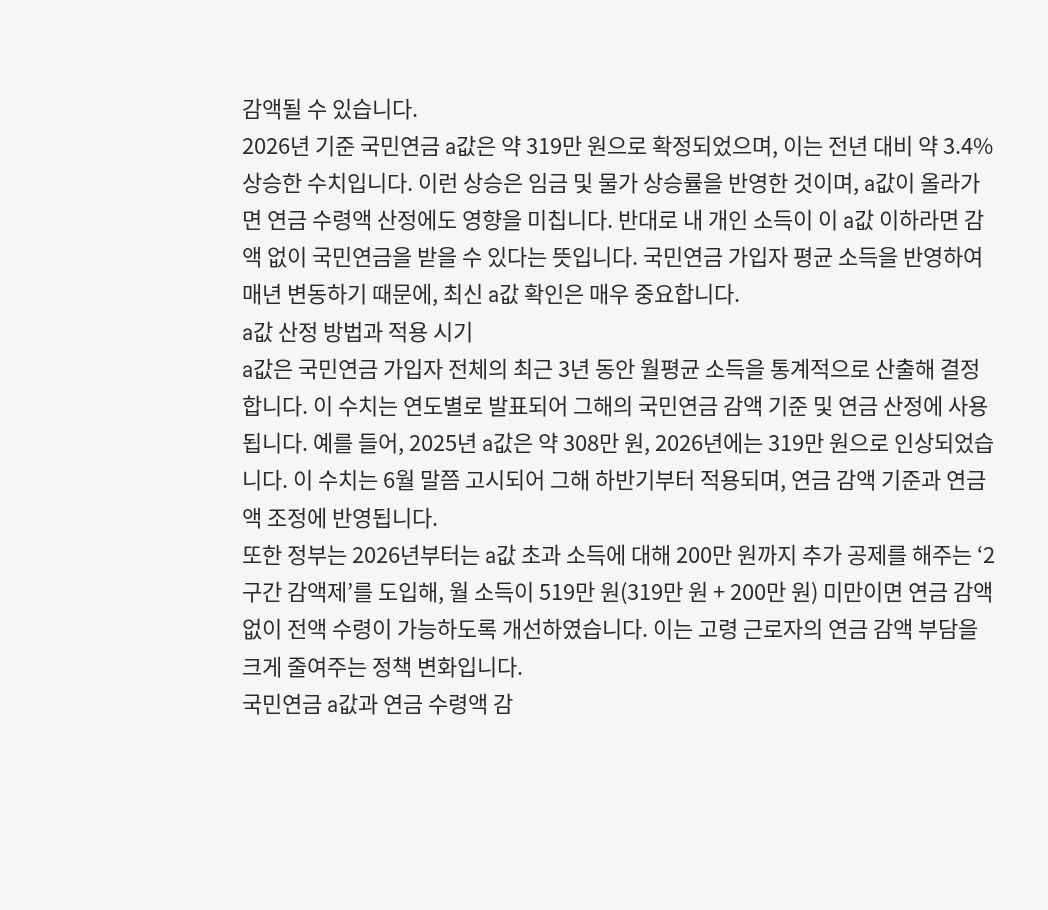감액될 수 있습니다.
2026년 기준 국민연금 a값은 약 319만 원으로 확정되었으며, 이는 전년 대비 약 3.4% 상승한 수치입니다. 이런 상승은 임금 및 물가 상승률을 반영한 것이며, a값이 올라가면 연금 수령액 산정에도 영향을 미칩니다. 반대로 내 개인 소득이 이 a값 이하라면 감액 없이 국민연금을 받을 수 있다는 뜻입니다. 국민연금 가입자 평균 소득을 반영하여 매년 변동하기 때문에, 최신 a값 확인은 매우 중요합니다.
a값 산정 방법과 적용 시기
a값은 국민연금 가입자 전체의 최근 3년 동안 월평균 소득을 통계적으로 산출해 결정합니다. 이 수치는 연도별로 발표되어 그해의 국민연금 감액 기준 및 연금 산정에 사용됩니다. 예를 들어, 2025년 a값은 약 308만 원, 2026년에는 319만 원으로 인상되었습니다. 이 수치는 6월 말쯤 고시되어 그해 하반기부터 적용되며, 연금 감액 기준과 연금액 조정에 반영됩니다.
또한 정부는 2026년부터는 a값 초과 소득에 대해 200만 원까지 추가 공제를 해주는 ‘2구간 감액제’를 도입해, 월 소득이 519만 원(319만 원 + 200만 원) 미만이면 연금 감액 없이 전액 수령이 가능하도록 개선하였습니다. 이는 고령 근로자의 연금 감액 부담을 크게 줄여주는 정책 변화입니다.
국민연금 a값과 연금 수령액 감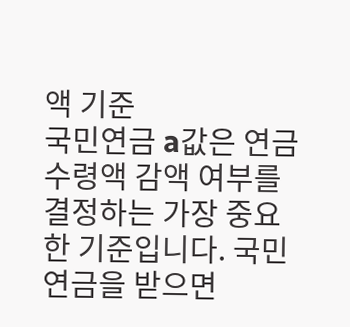액 기준
국민연금 a값은 연금 수령액 감액 여부를 결정하는 가장 중요한 기준입니다. 국민연금을 받으면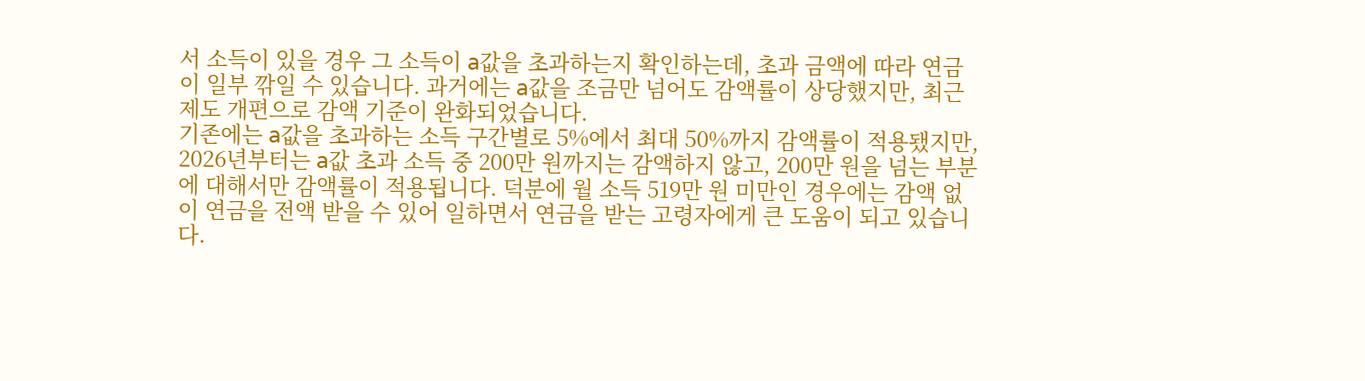서 소득이 있을 경우 그 소득이 a값을 초과하는지 확인하는데, 초과 금액에 따라 연금이 일부 깎일 수 있습니다. 과거에는 a값을 조금만 넘어도 감액률이 상당했지만, 최근 제도 개편으로 감액 기준이 완화되었습니다.
기존에는 a값을 초과하는 소득 구간별로 5%에서 최대 50%까지 감액률이 적용됐지만, 2026년부터는 a값 초과 소득 중 200만 원까지는 감액하지 않고, 200만 원을 넘는 부분에 대해서만 감액률이 적용됩니다. 덕분에 월 소득 519만 원 미만인 경우에는 감액 없이 연금을 전액 받을 수 있어 일하면서 연금을 받는 고령자에게 큰 도움이 되고 있습니다.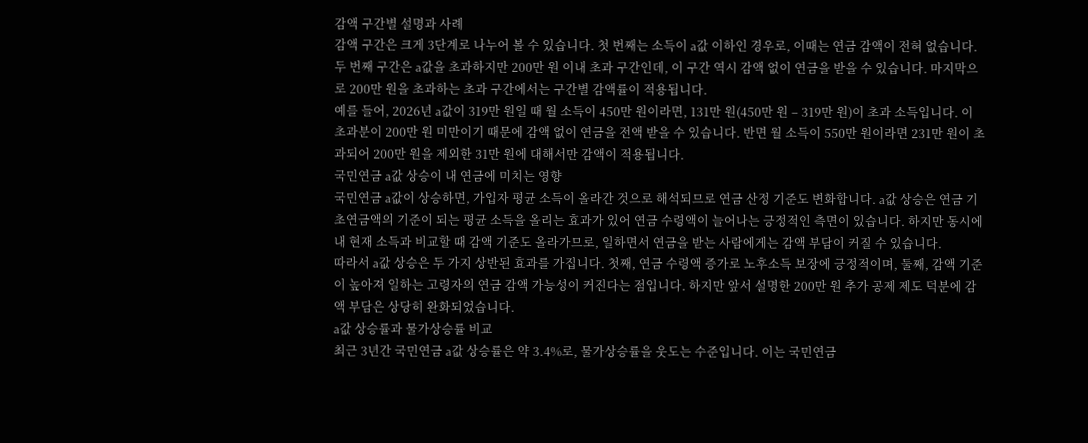감액 구간별 설명과 사례
감액 구간은 크게 3단계로 나누어 볼 수 있습니다. 첫 번째는 소득이 a값 이하인 경우로, 이때는 연금 감액이 전혀 없습니다. 두 번째 구간은 a값을 초과하지만 200만 원 이내 초과 구간인데, 이 구간 역시 감액 없이 연금을 받을 수 있습니다. 마지막으로 200만 원을 초과하는 초과 구간에서는 구간별 감액률이 적용됩니다.
예를 들어, 2026년 a값이 319만 원일 때 월 소득이 450만 원이라면, 131만 원(450만 원 – 319만 원)이 초과 소득입니다. 이 초과분이 200만 원 미만이기 때문에 감액 없이 연금을 전액 받을 수 있습니다. 반면 월 소득이 550만 원이라면 231만 원이 초과되어 200만 원을 제외한 31만 원에 대해서만 감액이 적용됩니다.
국민연금 a값 상승이 내 연금에 미치는 영향
국민연금 a값이 상승하면, 가입자 평균 소득이 올라간 것으로 해석되므로 연금 산정 기준도 변화합니다. a값 상승은 연금 기초연금액의 기준이 되는 평균 소득을 올리는 효과가 있어 연금 수령액이 늘어나는 긍정적인 측면이 있습니다. 하지만 동시에 내 현재 소득과 비교할 때 감액 기준도 올라가므로, 일하면서 연금을 받는 사람에게는 감액 부담이 커질 수 있습니다.
따라서 a값 상승은 두 가지 상반된 효과를 가집니다. 첫째, 연금 수령액 증가로 노후소득 보장에 긍정적이며, 둘째, 감액 기준이 높아져 일하는 고령자의 연금 감액 가능성이 커진다는 점입니다. 하지만 앞서 설명한 200만 원 추가 공제 제도 덕분에 감액 부담은 상당히 완화되었습니다.
a값 상승률과 물가상승률 비교
최근 3년간 국민연금 a값 상승률은 약 3.4%로, 물가상승률을 웃도는 수준입니다. 이는 국민연금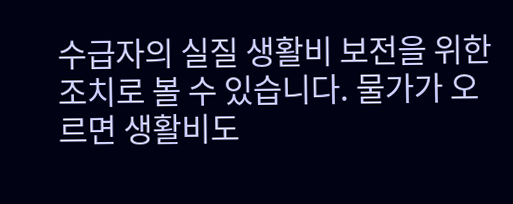수급자의 실질 생활비 보전을 위한 조치로 볼 수 있습니다. 물가가 오르면 생활비도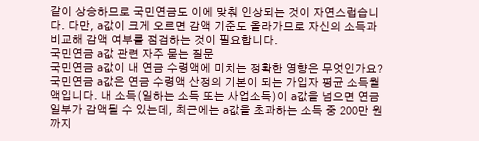같이 상승하므로 국민연금도 이에 맞춰 인상되는 것이 자연스럽습니다. 다만, a값이 크게 오르면 감액 기준도 올라가므로 자신의 소득과 비교해 감액 여부를 점검하는 것이 필요합니다.
국민연금 a값 관련 자주 묻는 질문
국민연금 a값이 내 연금 수령액에 미치는 정확한 영향은 무엇인가요?
국민연금 a값은 연금 수령액 산정의 기본이 되는 가입자 평균 소득월액입니다. 내 소득(일하는 소득 또는 사업소득)이 a값을 넘으면 연금 일부가 감액될 수 있는데, 최근에는 a값을 초과하는 소득 중 200만 원까지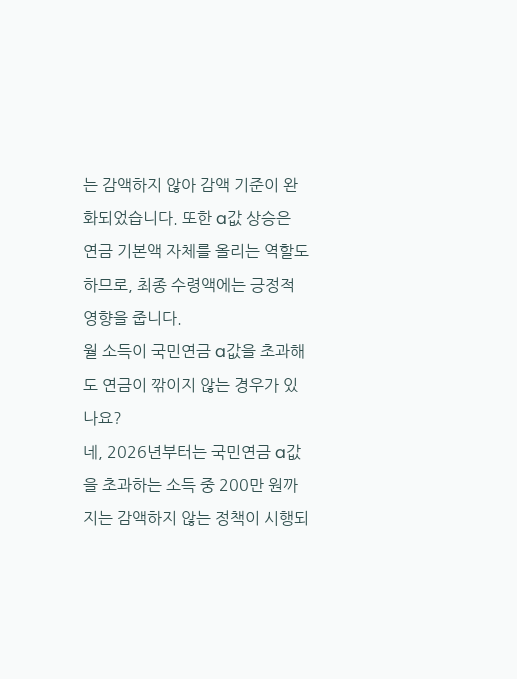는 감액하지 않아 감액 기준이 완화되었습니다. 또한 a값 상승은 연금 기본액 자체를 올리는 역할도 하므로, 최종 수령액에는 긍정적 영향을 줍니다.
월 소득이 국민연금 a값을 초과해도 연금이 깎이지 않는 경우가 있나요?
네, 2026년부터는 국민연금 a값을 초과하는 소득 중 200만 원까지는 감액하지 않는 정책이 시행되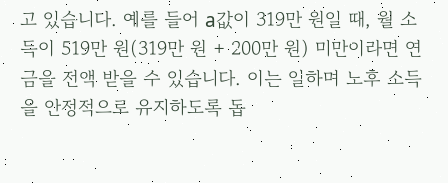고 있습니다. 예를 들어 a값이 319만 원일 때, 월 소득이 519만 원(319만 원 + 200만 원) 미만이라면 연금을 전액 받을 수 있습니다. 이는 일하며 노후 소득을 안정적으로 유지하도록 돕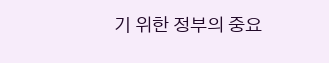기 위한 정부의 중요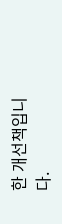한 개선책입니다.